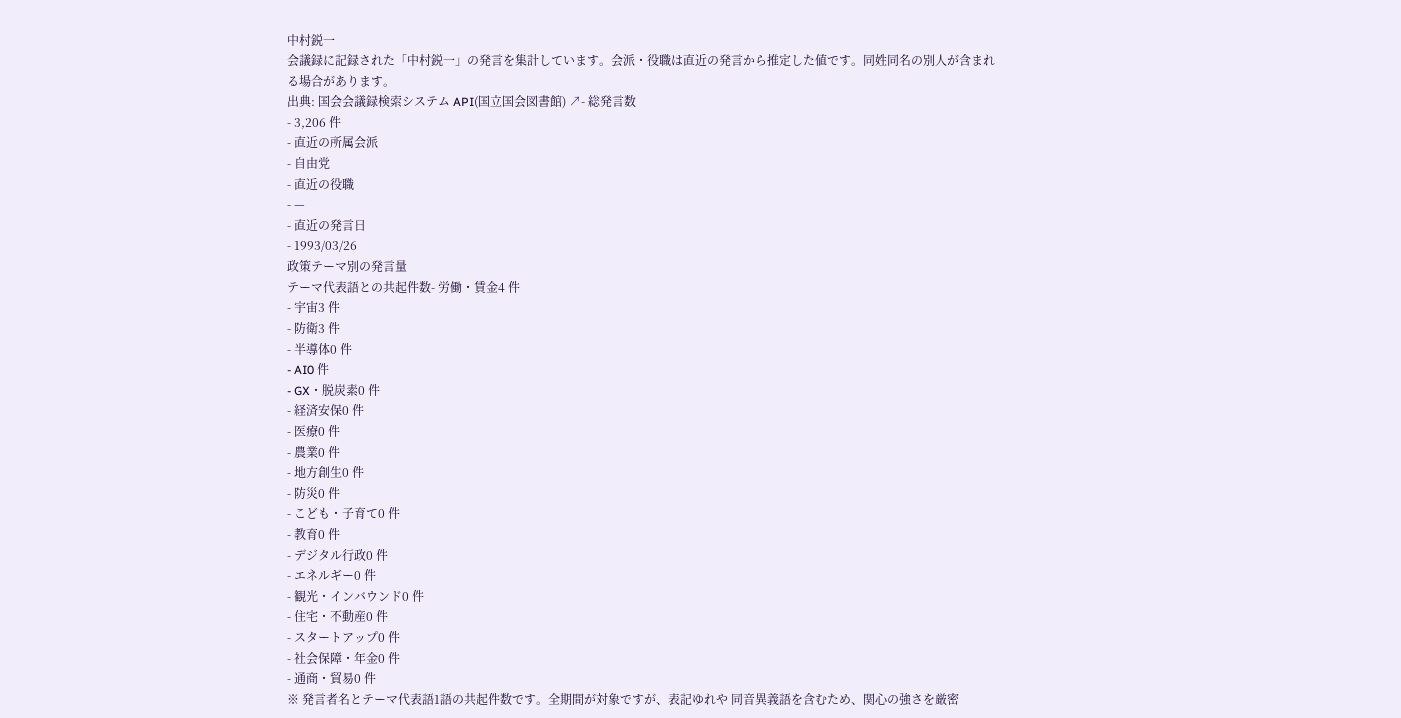中村鋭一
会議録に記録された「中村鋭一」の発言を集計しています。会派・役職は直近の発言から推定した値です。同姓同名の別人が含まれる場合があります。
出典: 国会会議録検索システム API(国立国会図書館) ↗- 総発言数
- 3,206 件
- 直近の所属会派
- 自由党
- 直近の役職
- —
- 直近の発言日
- 1993/03/26
政策テーマ別の発言量
テーマ代表語との共起件数- 労働・賃金4 件
- 宇宙3 件
- 防衛3 件
- 半導体0 件
- AI0 件
- GX・脱炭素0 件
- 経済安保0 件
- 医療0 件
- 農業0 件
- 地方創生0 件
- 防災0 件
- こども・子育て0 件
- 教育0 件
- デジタル行政0 件
- エネルギー0 件
- 観光・インバウンド0 件
- 住宅・不動産0 件
- スタートアップ0 件
- 社会保障・年金0 件
- 通商・貿易0 件
※ 発言者名とテーマ代表語1語の共起件数です。全期間が対象ですが、表記ゆれや 同音異義語を含むため、関心の強さを厳密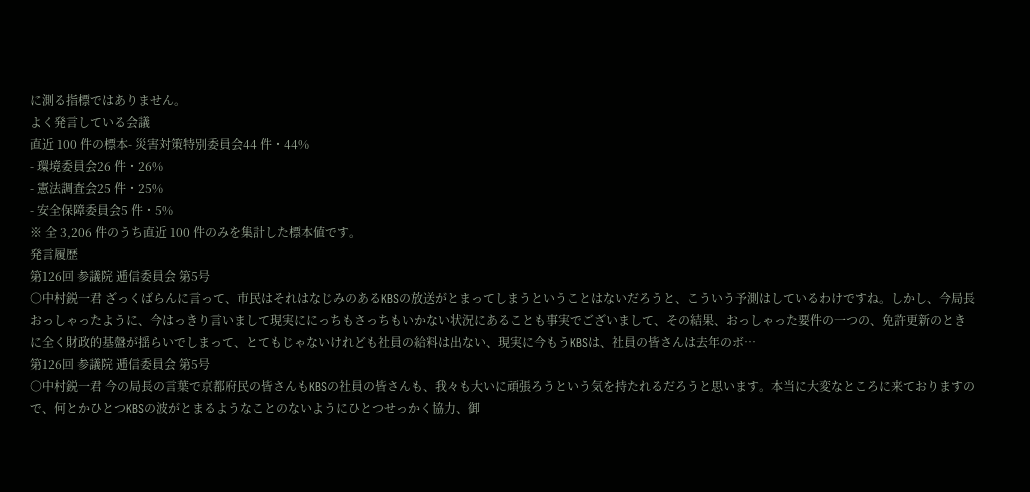に測る指標ではありません。
よく発言している会議
直近 100 件の標本- 災害対策特別委員会44 件・44%
- 環境委員会26 件・26%
- 憲法調査会25 件・25%
- 安全保障委員会5 件・5%
※ 全 3,206 件のうち直近 100 件のみを集計した標本値です。
発言履歴
第126回 参議院 逓信委員会 第5号
○中村鋭一君 ざっくばらんに言って、市民はそれはなじみのあるKBSの放送がとまってしまうということはないだろうと、こういう予測はしているわけですね。しかし、今局長おっしゃったように、今はっきり言いまして現実ににっちもさっちもいかない状況にあることも事実でございまして、その結果、おっしゃった要件の一つの、免許更新のときに全く財政的基盤が揺らいでしまって、とてもじゃないけれども社員の給料は出ない、現実に今もうKBSは、社員の皆さんは去年のボ…
第126回 参議院 逓信委員会 第5号
○中村鋭一君 今の局長の言葉で京都府民の皆さんもKBSの社員の皆さんも、我々も大いに頑張ろうという気を持たれるだろうと思います。本当に大変なところに来ておりますので、何とかひとつKBSの波がとまるようなことのないようにひとつせっかく協力、御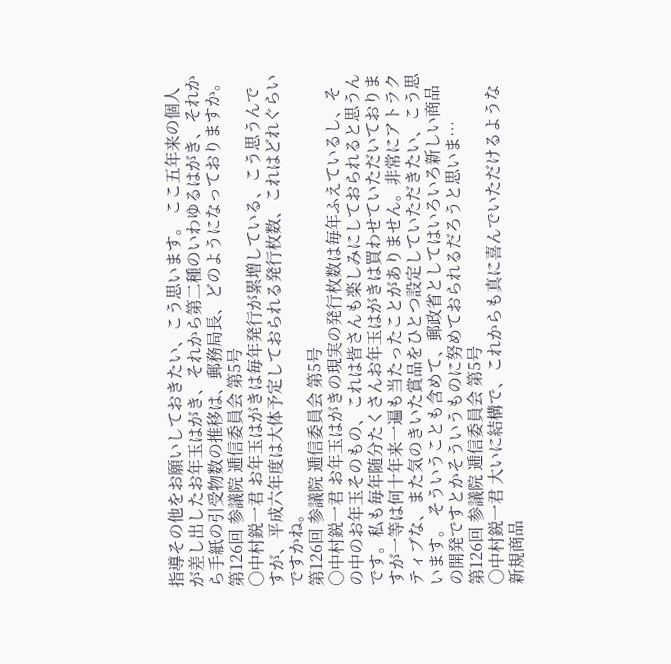指導その他をお願いしておきたい、こう思います。 ここ五年来の個人が差し出したお年玉はがき、それから第二種のいわゆるはがき、それから手紙の引受物数の推移は、郵務局長、どのようになっておりますか。
第126回 参議院 逓信委員会 第5号
○中村鋭一君 お年玉はがきは毎年発行が累増している、こう思うんですが、平成六年度は大体予定しておられる発行枚数、これはどれぐらいですかね。
第126回 参議院 逓信委員会 第5号
○中村鋭一君 お年玉はがきの現実の発行枚数は毎年ふえているし、その中のお年玉そのもの、これは皆さんも楽しみにしておられると思うんです。私も毎年随分たくさんお年玉はがきは買わせていただいておりますが一等は何十年来一遍も当たったことがありません。非常にアトラクティブな、また気のきいた賞品をひとつ設定していただきたい、こう思います。 そういうことも含めて、郵政省としてはいろいろ新しい商品の開発ですとかそういうものに努めておられるだろうと思いま…
第126回 参議院 逓信委員会 第5号
○中村鋭一君 大いに結構で、これからも真に喜んでいただけるような新規商品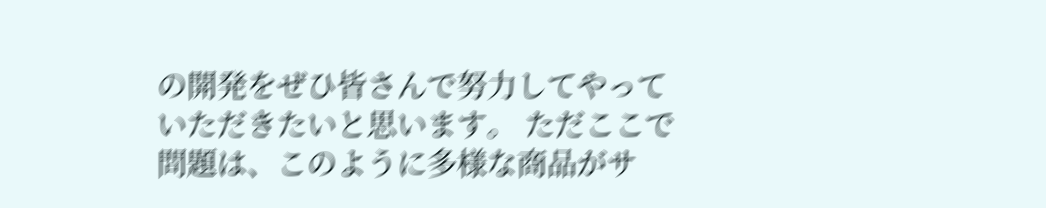の開発をぜひ皆さんで努力してやっていただきたいと思います。 ただここで問題は、このように多様な商品がサ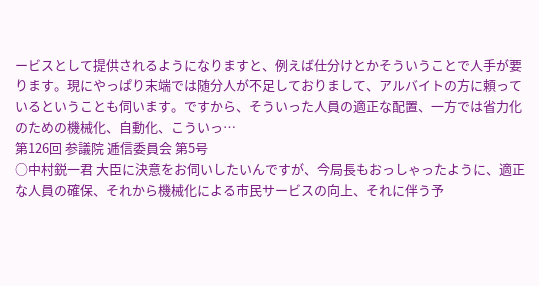ービスとして提供されるようになりますと、例えば仕分けとかそういうことで人手が要ります。現にやっぱり末端では随分人が不足しておりまして、アルバイトの方に頼っているということも伺います。ですから、そういった人員の適正な配置、一方では省力化のための機械化、自動化、こういっ…
第126回 参議院 逓信委員会 第5号
○中村鋭一君 大臣に決意をお伺いしたいんですが、今局長もおっしゃったように、適正な人員の確保、それから機械化による市民サービスの向上、それに伴う予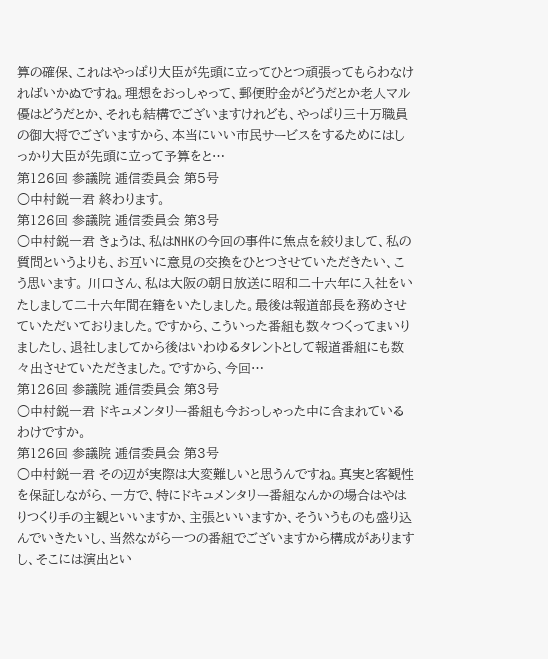算の確保、これはやっぱり大臣が先頭に立ってひとつ頑張ってもらわなければいかぬですね。理想をおっしゃって、郵便貯金がどうだとか老人マル優はどうだとか、それも結構でございますけれども、やっぱり三十万職員の御大将でございますから、本当にいい市民サービスをするためにはしっかり大臣が先頭に立って予算をと…
第126回 参議院 逓信委員会 第5号
○中村鋭一君 終わります。
第126回 参議院 逓信委員会 第3号
○中村鋭一君 きょうは、私はNHKの今回の事件に焦点を絞りまして、私の質問というよりも、お互いに意見の交換をひとつさせていただきたい、こう思います。 川口さん、私は大阪の朝日放送に昭和二十六年に入社をいたしまして二十六年間在籍をいたしました。最後は報道部長を務めさせていただいておりました。ですから、こういった番組も数々つくってまいりましたし、退社しましてから後はいわゆるタレントとして報道番組にも数々出させていただきました。ですから、今回…
第126回 参議院 逓信委員会 第3号
○中村鋭一君 ドキュメンタリー番組も今おっしゃった中に含まれているわけですか。
第126回 参議院 逓信委員会 第3号
○中村鋭一君 その辺が実際は大変難しいと思うんですね。真実と客観性を保証しながら、一方で、特にドキュメンタリー番組なんかの場合はやはりつくり手の主観といいますか、主張といいますか、そういうものも盛り込んでいきたいし、当然ながら一つの番組でございますから構成がありますし、そこには演出とい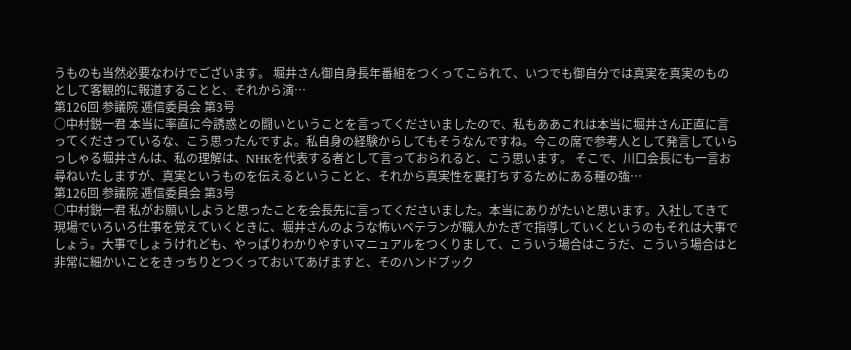うものも当然必要なわけでございます。 堀井さん御自身長年番組をつくってこられて、いつでも御自分では真実を真実のものとして客観的に報道することと、それから演…
第126回 参議院 逓信委員会 第3号
○中村鋭一君 本当に率直に今誘惑との闘いということを言ってくださいましたので、私もああこれは本当に堀井さん正直に言ってくださっているな、こう思ったんですよ。私自身の経験からしてもそうなんですね。今この席で参考人として発言していらっしゃる堀井さんは、私の理解は、NHKを代表する者として言っておられると、こう思います。 そこで、川口会長にも一言お尋ねいたしますが、真実というものを伝えるということと、それから真実性を裏打ちするためにある種の強…
第126回 参議院 逓信委員会 第3号
○中村鋭一君 私がお願いしようと思ったことを会長先に言ってくださいました。本当にありがたいと思います。入社してきて現場でいろいろ仕事を覚えていくときに、堀井さんのような怖いベテランが職人かたぎで指導していくというのもそれは大事でしょう。大事でしょうけれども、やっぱりわかりやすいマニュアルをつくりまして、こういう場合はこうだ、こういう場合はと非常に細かいことをきっちりとつくっておいてあげますと、そのハンドブック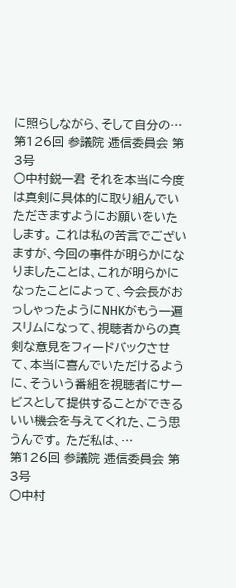に照らしながら、そして自分の…
第126回 参議院 逓信委員会 第3号
○中村鋭一君 それを本当に今度は真剣に具体的に取り組んでいただきますようにお願いをいたします。 これは私の苦言でございますが、今回の事件が明らかになりましたことは、これが明らかになったことによって、今会長がおっしゃったようにNHKがもう一遍スリムになって、視聴者からの真剣な意見をフィードバックさせて、本当に喜んでいただけるように、そういう番組を視聴者にサービスとして提供することができるいい機会を与えてくれた、こう思うんです。 ただ私は、…
第126回 参議院 逓信委員会 第3号
○中村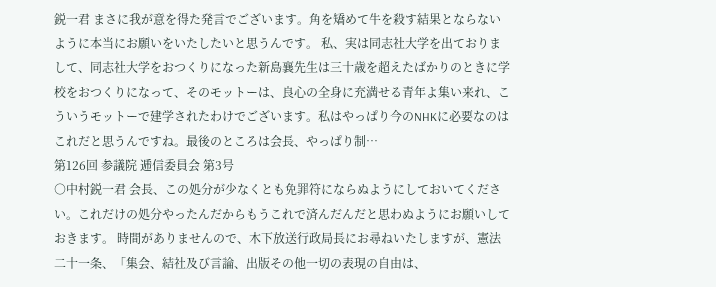鋭一君 まさに我が意を得た発言でございます。角を矯めて牛を殺す結果とならないように本当にお願いをいたしたいと思うんです。 私、実は同志社大学を出ておりまして、同志社大学をおつくりになった新島襄先生は三十歳を超えたばかりのときに学校をおつくりになって、そのモットーは、良心の全身に充満せる青年よ集い来れ、こういうモットーで建学されたわけでございます。私はやっぱり今のNHKに必要なのはこれだと思うんですね。最後のところは会長、やっぱり制…
第126回 参議院 逓信委員会 第3号
○中村鋭一君 会長、この処分が少なくとも免罪符にならぬようにしておいてください。これだけの処分やったんだからもうこれで済んだんだと思わぬようにお願いしておきます。 時間がありませんので、木下放送行政局長にお尋ねいたしますが、憲法二十一条、「集会、結社及び言論、出版その他一切の表現の自由は、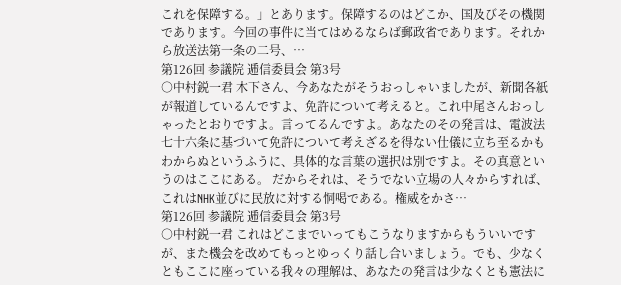これを保障する。」とあります。保障するのはどこか、国及びその機関であります。今回の事件に当てはめるならば郵政省であります。それから放送法第一条の二号、…
第126回 参議院 逓信委員会 第3号
○中村鋭一君 木下さん、今あなたがそうおっしゃいましたが、新聞各紙が報道しているんですよ、免許について考えると。これ中尾さんおっしゃったとおりですよ。言ってるんですよ。あなたのその発言は、電波法七十六条に基づいて免許について考えざるを得ない仕儀に立ち至るかもわからぬというふうに、具体的な言葉の選択は別ですよ。その真意というのはここにある。 だからそれは、そうでない立場の人々からすれば、これはNHK並びに民放に対する恫喝である。権威をかさ…
第126回 参議院 逓信委員会 第3号
○中村鋭一君 これはどこまでいってもこうなりますからもういいですが、また機会を改めてもっとゆっくり話し合いましょう。でも、少なくともここに座っている我々の理解は、あなたの発言は少なくとも憲法に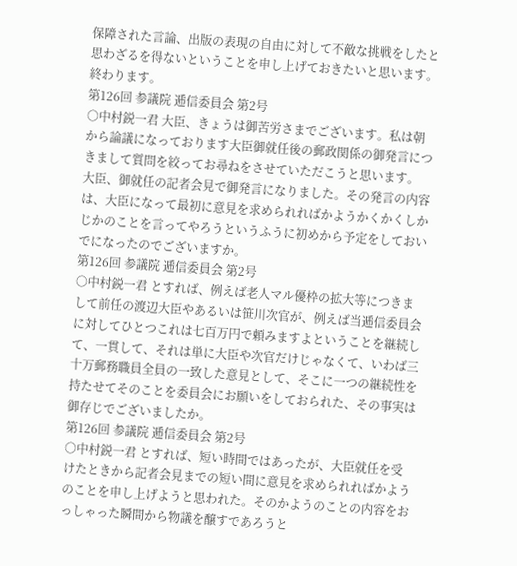保障された言論、出版の表現の自由に対して不敵な挑戦をしたと思わざるを得ないということを申し上げておきたいと思います。 終わります。
第126回 参議院 逓信委員会 第2号
○中村鋭一君 大臣、きょうは御苦労さまでございます。私は朝から論議になっております大臣御就任後の郵政関係の御発言につきまして質問を絞ってお尋ねをさせていただこうと思います。 大臣、御就任の記者会見で御発言になりました。その発言の内容は、大臣になって最初に意見を求められればかようかくかくしかじかのことを言ってやろうというふうに初めから予定をしておいでになったのでございますか。
第126回 参議院 逓信委員会 第2号
○中村鋭一君 とすれば、例えば老人マル優枠の拡大等につきまして前任の渡辺大臣やあるいは笹川次官が、例えば当逓信委員会に対してひとつこれは七百万円で頼みますよということを継続して、一貫して、それは単に大臣や次官だけじゃなくて、いわば三十万郵務職員全員の一致した意見として、そこに一つの継続性を持たせてそのことを委員会にお願いをしておられた、その事実は御存じでございましたか。
第126回 参議院 逓信委員会 第2号
○中村鋭一君 とすれば、短い時間ではあったが、大臣就任を受けたときから記者会見までの短い間に意見を求められればかようのことを申し上げようと思われた。そのかようのことの内容をおっしゃった瞬間から物議を醸すであろうと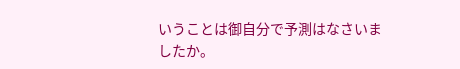いうことは御自分で予測はなさいましたか。